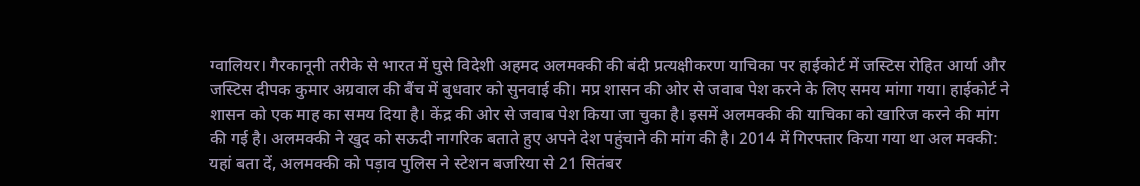ग्वालियर। गैरकानूनी तरीके से भारत में घुसे विदेशी अहमद अलमक्की की बंदी प्रत्यक्षीकरण याचिका पर हाईकोर्ट में जस्टिस रोहित आर्या और जस्टिस दीपक कुमार अग्रवाल की बैंच में बुधवार को सुनवाई की। मप्र शासन की ओर से जवाब पेश करने के लिए समय मांगा गया। हाईकोर्ट ने शासन को एक माह का समय दिया है। केंद्र की ओर से जवाब पेश किया जा चुका है। इसमें अलमक्की की याचिका को खारिज करने की मांग की गई है। अलमक्की ने खुद को सऊदी नागरिक बताते हुए अपने देश पहुंचाने की मांग की है। 2014 में गिरफ्तार किया गया था अल मक्की: यहां बता दें, अलमक्की को पड़ाव पुलिस ने स्टेशन बजरिया से 21 सितंबर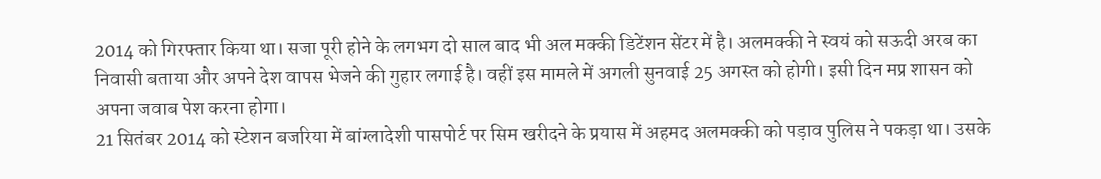2014 को गिरफ्तार किया था। सजा पूरी होने के लगभग दो साल बाद भी अल मक्की डिटेंशन सेंटर में है। अलमक्की ने स्वयं को सऊदी अरब का निवासी बताया और अपने देश वापस भेजने की गुहार लगाई है। वहीं इस मामले में अगली सुनवाई 25 अगस्त को होगी। इसी दिन मप्र शासन को अपना जवाब पेश करना होगा।
21 सितंबर 2014 को स्टेशन बजरिया में बांग्लादेशी पासपोर्ट पर सिम खरीदने के प्रयास में अहमद अलमक्की को पड़ाव पुलिस ने पकड़ा था। उसके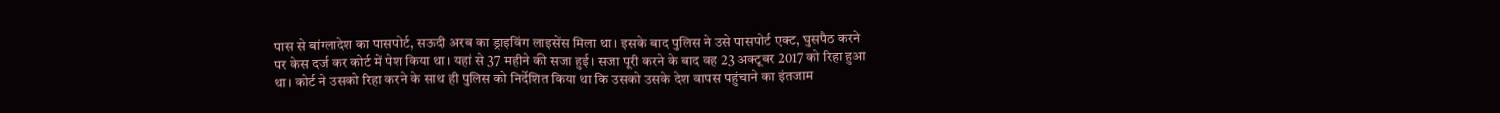पास से बांग्लादेश का पासपोर्ट, सऊदी अरब का ड्राइविंग लाइसेंस मिला था। इसके बाद पुलिस ने उसे पासपोर्ट एक्ट, घुसपैठ करने पर केस दर्ज कर कोर्ट में पेश किया था। यहां से 37 महीने की सजा हुई। सजा पूरी करने के बाद वह 23 अक्टूबर 2017 को रिहा हुआ था। कोर्ट ने उसको रिहा करने के साथ ही पुलिस को निर्देशित किया था कि उसको उसके देश वापस पहुंचाने का इंतजाम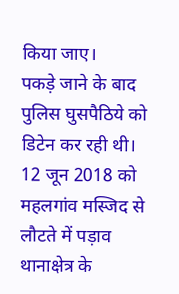किया जाए।
पकड़े जाने के बाद पुलिस घुसपैठिये को डिटेन कर रही थी। 12 जून 2018 को महलगांव मस्जिद से लौटते में पड़ाव थानाक्षेत्र के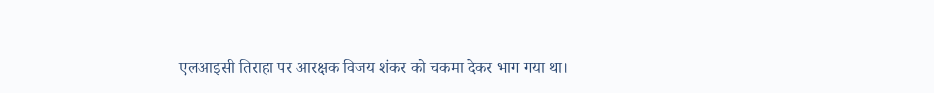एलआइसी तिराहा पर आरक्षक विजय शंकर को चकमा देकर भाग गया था।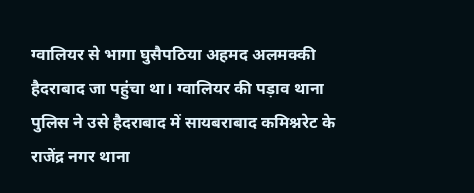ग्वालियर से भागा घुसैपठिया अहमद अलमक्की हैदराबाद जा पहुंचा था। ग्वालियर की पड़ाव थाना पुलिस ने उसे हैदराबाद में सायबराबाद कमिश्नरेट के राजेंद्र नगर थाना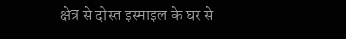क्षेत्र से दोस्त इस्माइल के घर से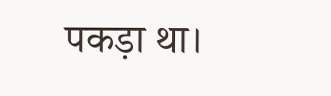पकड़ा था।